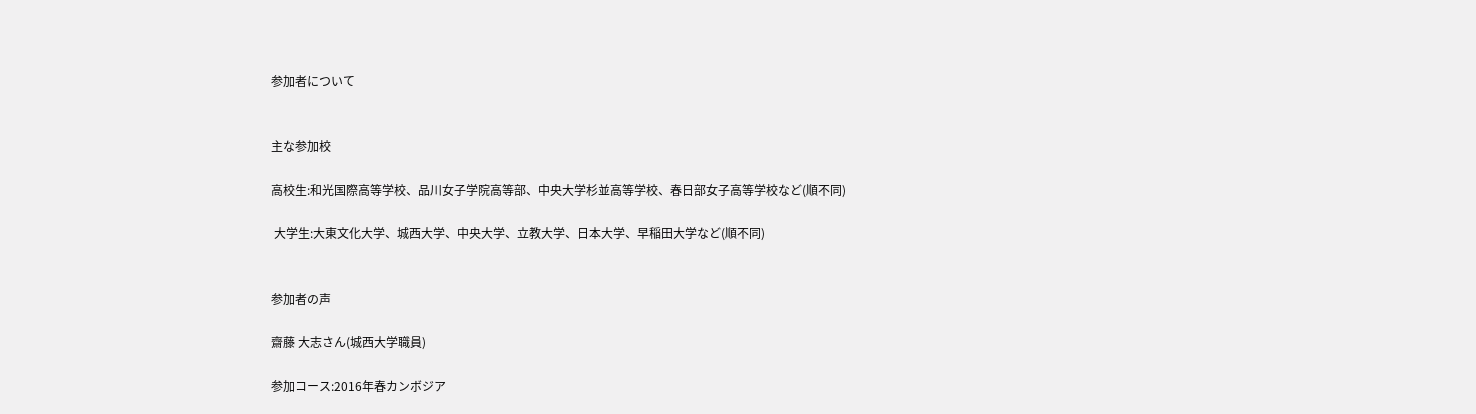参加者について


主な参加校

高校生:和光国際高等学校、品川女子学院高等部、中央大学杉並高等学校、春日部女子高等学校など(順不同)

 大学生:大東文化大学、城西大学、中央大学、立教大学、日本大学、早稲田大学など(順不同)


参加者の声

齋藤 大志さん(城西大学職員)

参加コース:2016年春カンボジア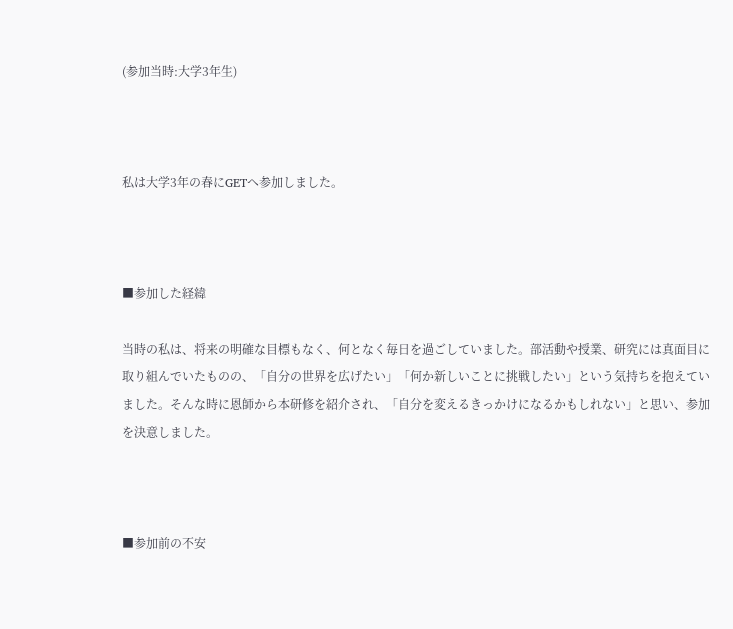(参加当時:大学3年生)



私は大学3年の春にGETへ参加しました。



■参加した経緯

当時の私は、将来の明確な目標もなく、何となく毎日を過ごしていました。部活動や授業、研究には真面目に取り組んでいたものの、「自分の世界を広げたい」「何か新しいことに挑戦したい」という気持ちを抱えていました。そんな時に恩師から本研修を紹介され、「自分を変えるきっかけになるかもしれない」と思い、参加を決意しました。



■参加前の不安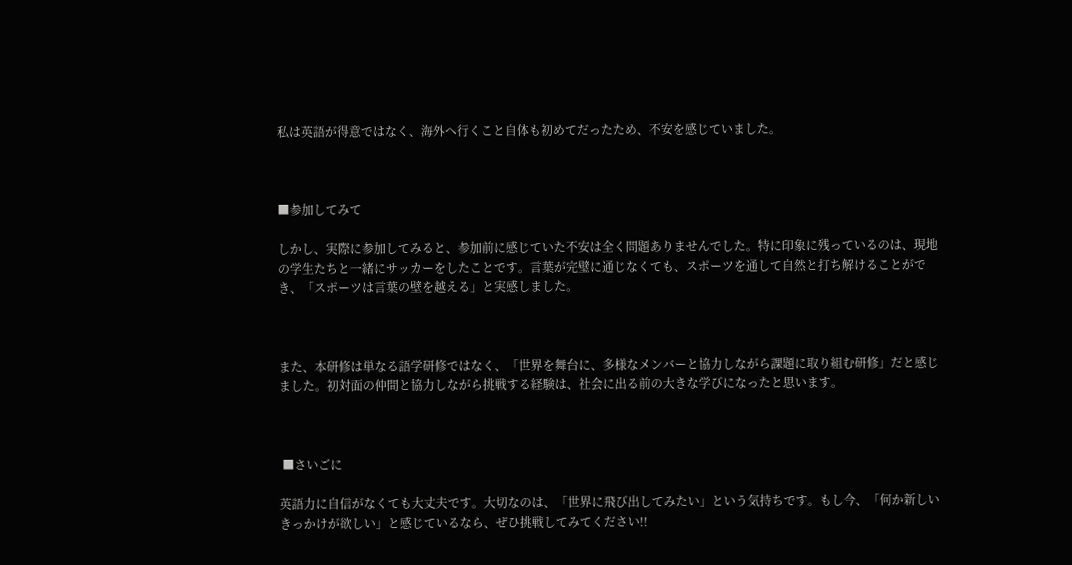私は英語が得意ではなく、海外へ行くこと自体も初めてだったため、不安を感じていました。



■参加してみて

しかし、実際に参加してみると、参加前に感じていた不安は全く問題ありませんでした。特に印象に残っているのは、現地の学生たちと一緒にサッカーをしたことです。言葉が完璧に通じなくても、スポーツを通して自然と打ち解けることができ、「スポーツは言葉の壁を越える」と実感しました。



また、本研修は単なる語学研修ではなく、「世界を舞台に、多様なメンバーと協力しながら課題に取り組む研修」だと感じました。初対面の仲間と協力しながら挑戦する経験は、社会に出る前の大きな学びになったと思います。



 ■さいごに

英語力に自信がなくても大丈夫です。大切なのは、「世界に飛び出してみたい」という気持ちです。もし今、「何か新しいきっかけが欲しい」と感じているなら、ぜひ挑戦してみてください!!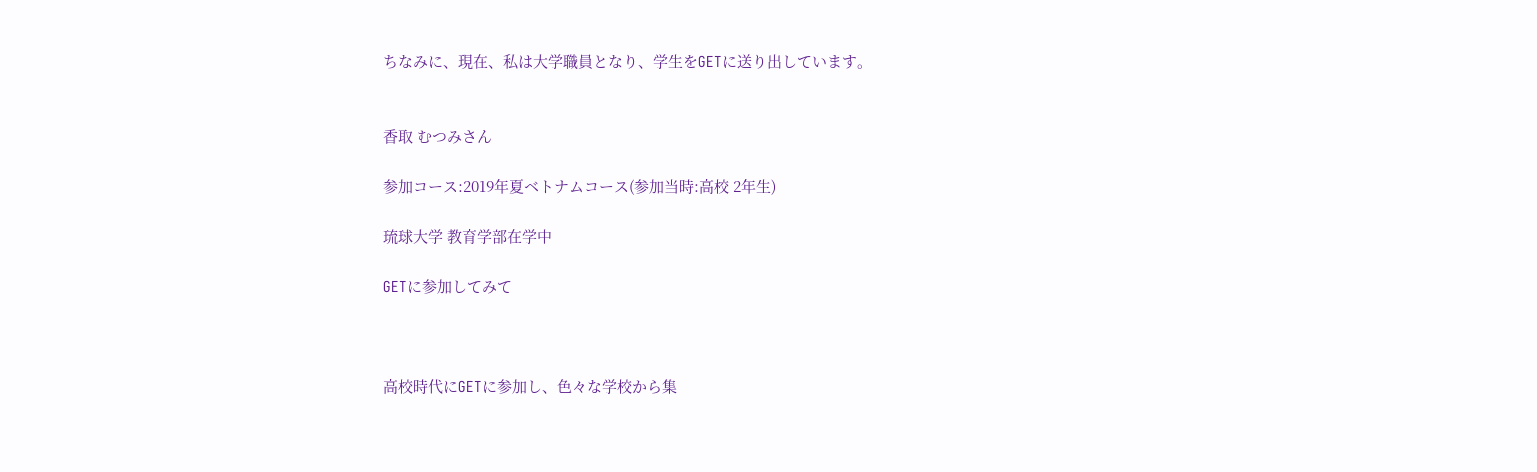ちなみに、現在、私は大学職員となり、学生をGETに送り出しています。


香取 むつみさん

参加コース:2019年夏ベトナムコース(参加当時:高校 2年生)

琉球大学 教育学部在学中

GETに参加してみて



高校時代にGETに参加し、色々な学校から集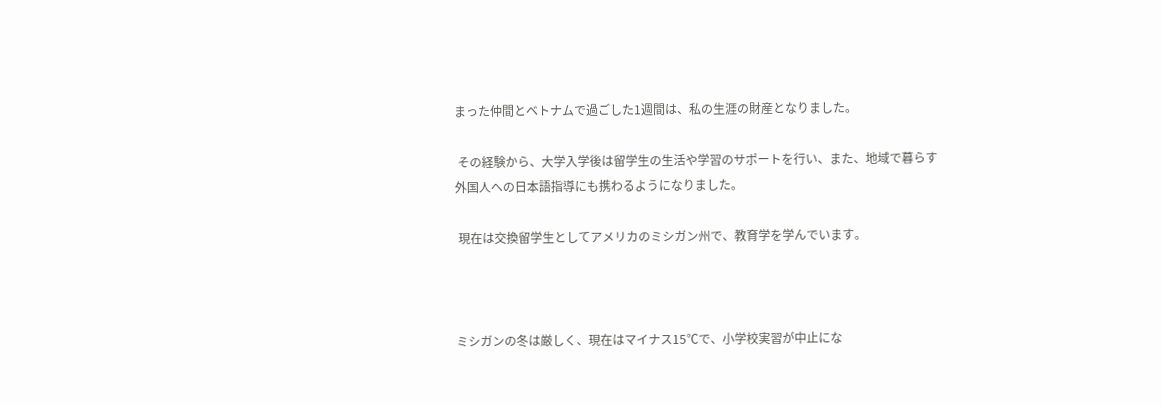まった仲間とベトナムで過ごした1週間は、私の生涯の財産となりました。

 その経験から、大学入学後は留学生の生活や学習のサポートを行い、また、地域で暮らす外国人への日本語指導にも携わるようになりました。

 現在は交換留学生としてアメリカのミシガン州で、教育学を学んでいます。



ミシガンの冬は厳しく、現在はマイナス15℃で、小学校実習が中止にな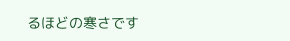るほどの寒さです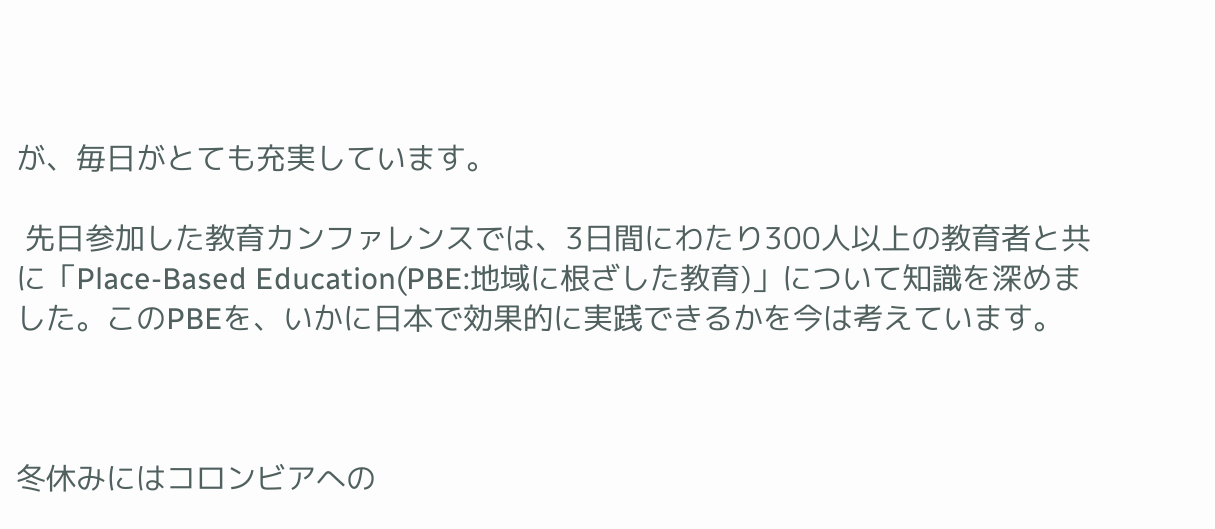が、毎日がとても充実しています。

 先日参加した教育カンファレンスでは、3日間にわたり300人以上の教育者と共に「Place-Based Education(PBE:地域に根ざした教育)」について知識を深めました。このPBEを、いかに日本で効果的に実践できるかを今は考えています。



冬休みにはコロンビアへの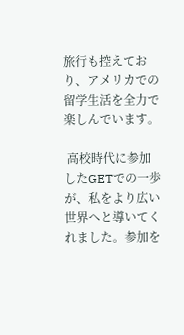旅行も控えており、アメリカでの留学生活を全力で楽しんでいます。

 高校時代に参加したGETでの一歩が、私をより広い世界へと導いてくれました。参加を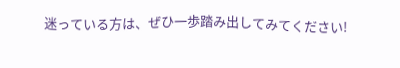迷っている方は、ぜひ一歩踏み出してみてください!